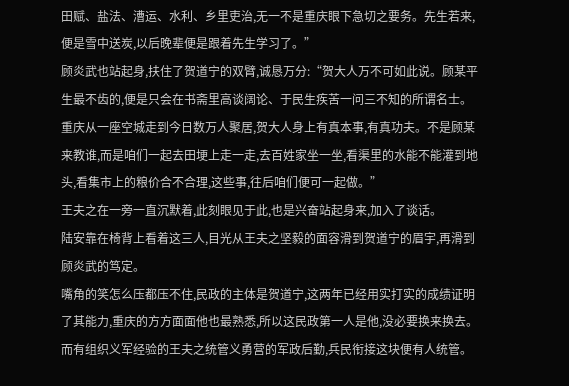田赋、盐法、漕运、水利、乡里吏治,无一不是重庆眼下急切之要务。先生若来,便是雪中送炭,以后晚辈便是跟着先生学习了。”
顾炎武也站起身,扶住了贺道宁的双臂,诚恳万分:“贺大人万不可如此说。顾某平生最不齿的,便是只会在书斋里高谈阔论、于民生疾苦一问三不知的所谓名士。
重庆从一座空城走到今日数万人聚居,贺大人身上有真本事,有真功夫。不是顾某来教谁,而是咱们一起去田埂上走一走,去百姓家坐一坐,看渠里的水能不能灌到地头,看集市上的粮价合不合理,这些事,往后咱们便可一起做。”
王夫之在一旁一直沉默着,此刻眼见于此,也是兴奋站起身来,加入了谈话。
陆安靠在椅背上看着这三人,目光从王夫之坚毅的面容滑到贺道宁的眉宇,再滑到顾炎武的笃定。
嘴角的笑怎么压都压不住,民政的主体是贺道宁,这两年已经用实打实的成绩证明了其能力,重庆的方方面面他也最熟悉,所以这民政第一人是他,没必要换来换去。
而有组织义军经验的王夫之统管义勇营的军政后勤,兵民衔接这块便有人统管。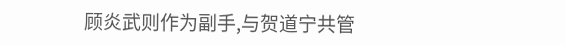顾炎武则作为副手,与贺道宁共管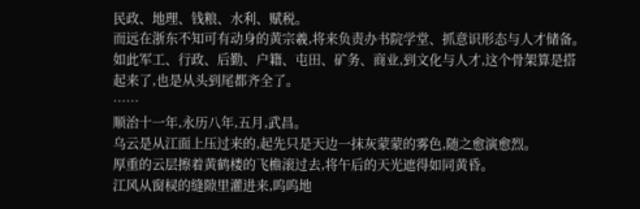民政、地理、钱粮、水利、赋税。
而远在浙东不知可有动身的黄宗羲,将来负责办书院学堂、抓意识形态与人才储备。
如此军工、行政、后勤、户籍、屯田、矿务、商业,到文化与人才,这个骨架算是搭起来了,也是从头到尾都齐全了。
……
顺治十一年,永历八年,五月,武昌。
乌云是从江面上压过来的,起先只是天边一抹灰蒙蒙的雾色,随之愈演愈烈。
厚重的云层擦着黄鹤楼的飞檐滚过去,将午后的天光遮得如同黄昏。
江风从窗棂的缝隙里灌进来,呜呜地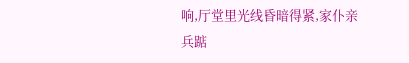响,厅堂里光线昏暗得紧,家仆亲兵踮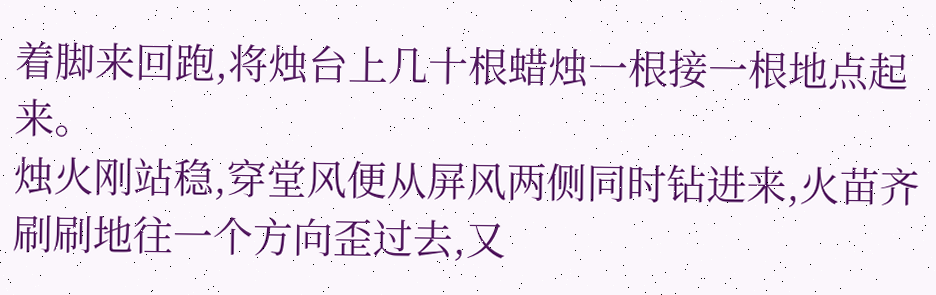着脚来回跑,将烛台上几十根蜡烛一根接一根地点起来。
烛火刚站稳,穿堂风便从屏风两侧同时钻进来,火苗齐刷刷地往一个方向歪过去,又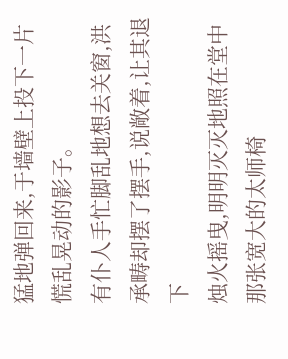猛地弹回来,于墙壁上投下一片慌乱晃动的影子。
有仆人手忙脚乱地想去关窗,洪承畴却摆了摆手,说敞着,让其退下
烛火摇曳,明明灭灭地照在堂中那张宽大的太师椅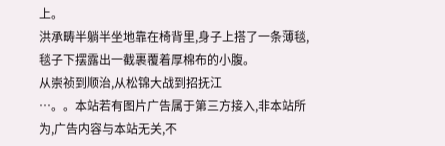上。
洪承畴半躺半坐地靠在椅背里,身子上搭了一条薄毯,毯子下摆露出一截裹覆着厚棉布的小腹。
从崇祯到顺治,从松锦大战到招抚江
…。。本站若有图片广告属于第三方接入,非本站所为,广告内容与本站无关,不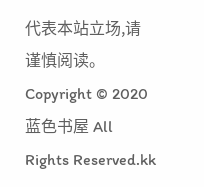代表本站立场,请谨慎阅读。
Copyright © 2020 蓝色书屋 All Rights Reserved.kk